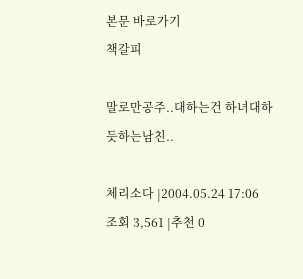본문 바로가기
책갈피

말로만공주..대하는건 하녀대하듯하는남친..

체리소다 |2004.05.24 17:06
조회 3,561 |추천 0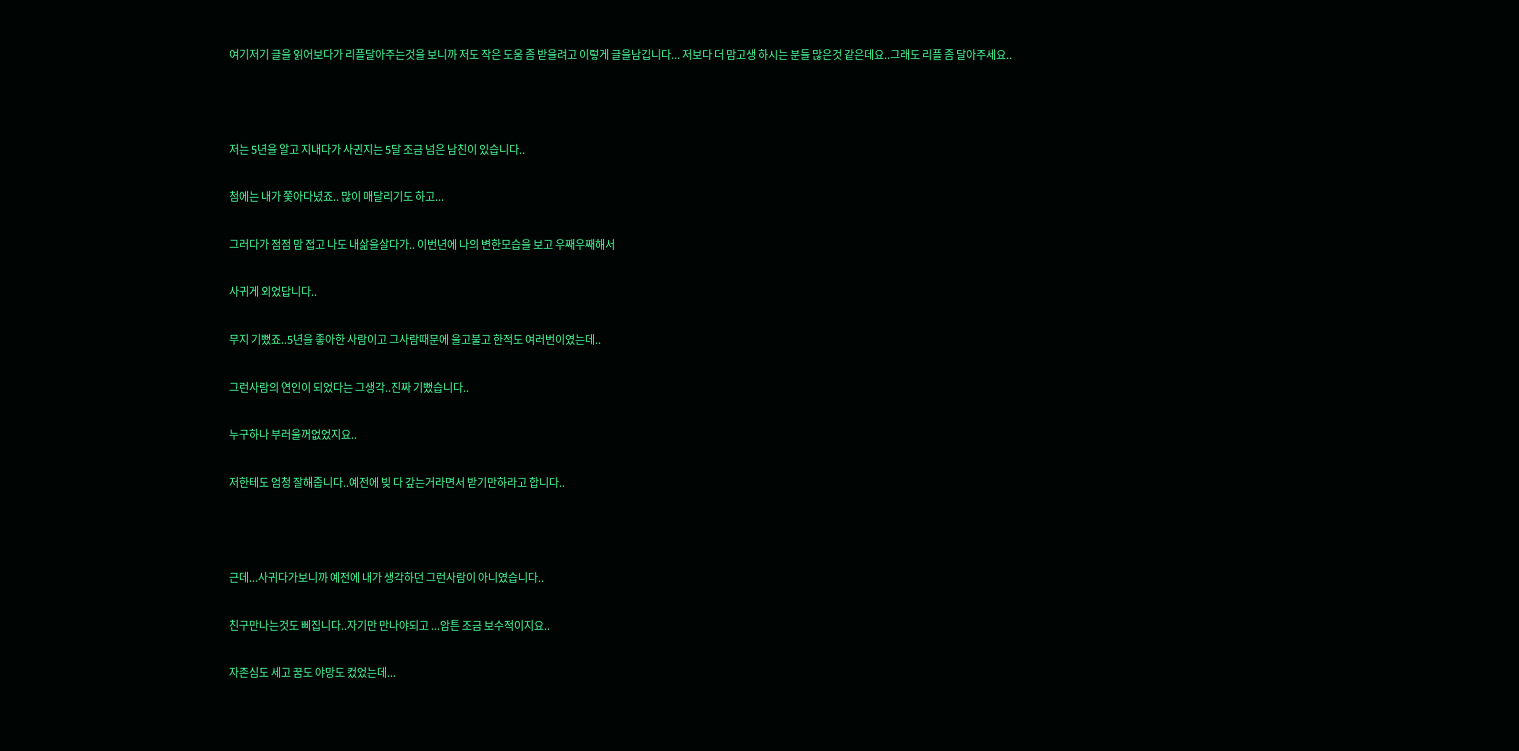여기저기 글을 읽어보다가 리플달아주는것을 보니까 저도 작은 도움 좀 받을려고 이렇게 글을남깁니다... 저보다 더 맘고생 하시는 분들 많은것 같은데요..그래도 리플 좀 달아주세요..



저는 5년을 알고 지내다가 사귄지는 5달 조금 넘은 남친이 있습니다..

첨에는 내가 쫓아다녔죠.. 많이 매달리기도 하고...

그러다가 점점 맘 접고 나도 내삶을살다가.. 이번년에 나의 변한모습을 보고 우째우째해서

사귀게 외었답니다..

무지 기뻤죠..5년을 좋아한 사람이고 그사람때문에 울고불고 한적도 여러번이였는데..

그런사람의 연인이 되었다는 그생각..진짜 기뻤습니다..

누구하나 부러울꺼없었지요..

저한테도 엄청 잘해줍니다..예전에 빚 다 갚는거라면서 받기만하라고 합니다..



근데...사귀다가보니까 예전에 내가 생각하던 그런사람이 아니였습니다..

친구만나는것도 삐집니다..자기만 만나야되고 ...암튼 조금 보수적이지요..

자존심도 세고 꿈도 야망도 컸었는데...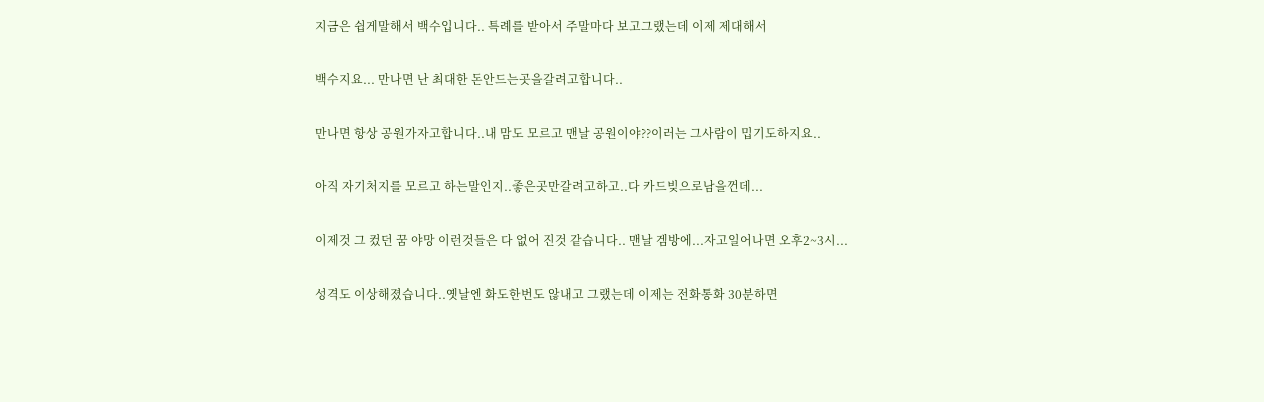지금은 쉽게말해서 백수입니다.. 특례를 받아서 주말마다 보고그랬는데 이제 제대해서

백수지요... 만나면 난 최대한 돈안드는곳을갈려고합니다..

만나면 항상 공원가자고합니다..내 맘도 모르고 맨날 공원이야??이러는 그사람이 밉기도하지요..

아직 자기처지를 모르고 하는말인지..좋은곳만갈려고하고..다 카드빚으로남을껀데...

이제것 그 컸던 꿈 야망 이런것들은 다 없어 진것 같습니다.. 맨날 겜방에...자고일어나면 오후2~3시...

성격도 이상해졌습니다..옛날엔 화도한번도 않내고 그랬는데 이제는 전화통화 30분하면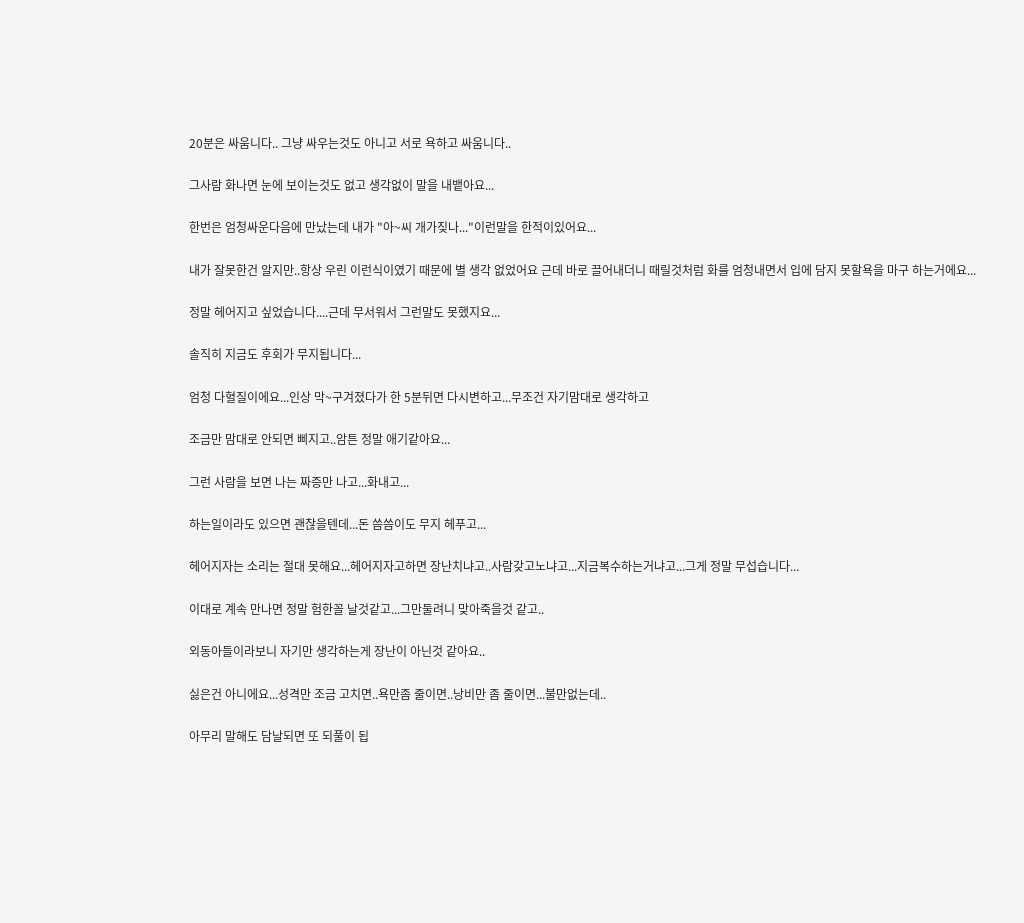20분은 싸움니다.. 그냥 싸우는것도 아니고 서로 욕하고 싸움니다..

그사람 화나면 눈에 보이는것도 없고 생각없이 말을 내뱉아요...

한번은 엄청싸운다음에 만났는데 내가 "아~씨 개가짖나..."이런말을 한적이있어요...

내가 잘못한건 알지만..항상 우린 이런식이였기 때문에 별 생각 없었어요 근데 바로 끌어내더니 때릴것처럼 화를 엄청내면서 입에 담지 못할욕을 마구 하는거에요...

정말 헤어지고 싶었습니다....근데 무서워서 그런말도 못했지요...

솔직히 지금도 후회가 무지됩니다...

엄청 다혈질이에요...인상 막~구겨졌다가 한 5분뒤면 다시변하고...무조건 자기맘대로 생각하고

조금만 맘대로 안되면 삐지고..암튼 정말 애기같아요...

그런 사람을 보면 나는 짜증만 나고...화내고...

하는일이라도 있으면 괜찮을텐데...돈 씀씀이도 무지 헤푸고...

헤어지자는 소리는 절대 못해요...헤어지자고하면 장난치냐고..사람갖고노냐고...지금복수하는거냐고...그게 정말 무섭습니다...

이대로 계속 만나면 정말 험한꼴 날것같고...그만둘려니 맞아죽을것 같고..

외동아들이라보니 자기만 생각하는게 장난이 아닌것 같아요..

싫은건 아니에요...성격만 조금 고치면..욕만좀 줄이면..낭비만 좀 줄이면...불만없는데..

아무리 말해도 담날되면 또 되풀이 됩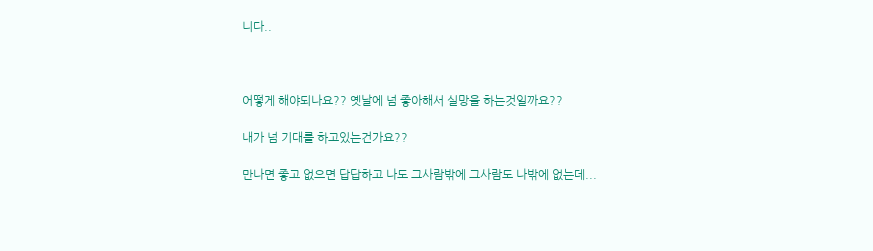니다..



어떻게 해야되나요?? 옛날에 넘 좋아해서 실망을 하는것일까요??

내가 넘 기대를 하고있는건가요??

만나면 좋고 없으면 답답하고 나도 그사람밖에 그사람도 나밖에 없는데...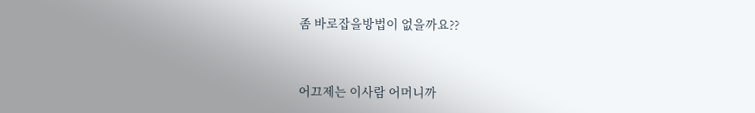좀 바로잡을방법이 없을까요??



어끄제는 이사람 어머니까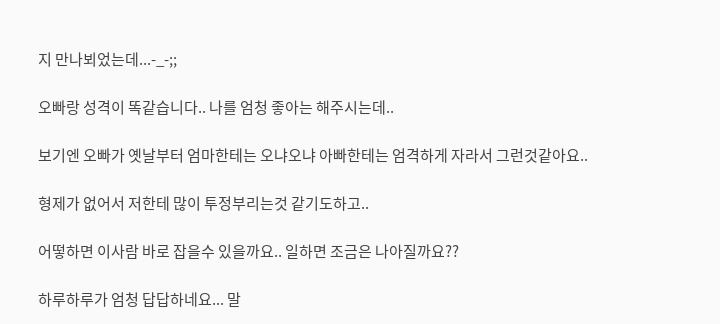지 만나뵈었는데...-_-;;

오빠랑 성격이 똑같습니다.. 나를 엄청 좋아는 해주시는데..

보기엔 오빠가 옛날부터 엄마한테는 오냐오냐 아빠한테는 엄격하게 자라서 그런것같아요..

형제가 없어서 저한테 많이 투정부리는것 같기도하고..

어떻하면 이사람 바로 잡을수 있을까요.. 일하면 조금은 나아질까요??

하루하루가 엄청 답답하네요... 말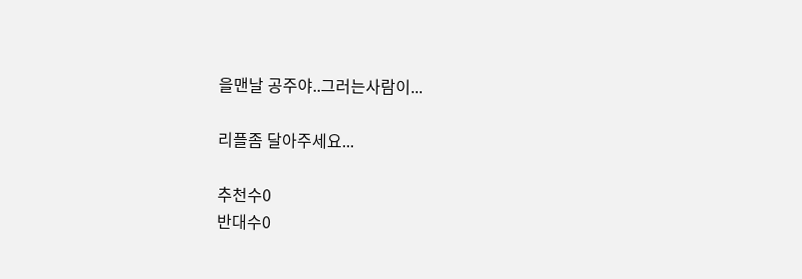을맨날 공주야..그러는사람이...

리플좀 달아주세요...

추천수0
반대수0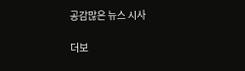공감많은 뉴스 시사

더보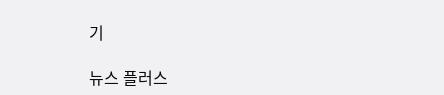기

뉴스 플러스